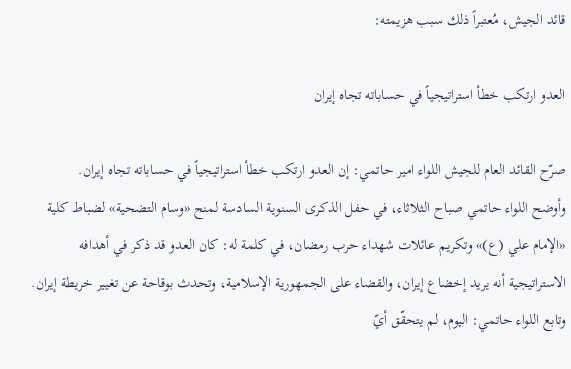قائد الجيش، مُعتبراً ذلك سبب هزيمته:

العدو ارتكب خطأ استراتيجياً في حساباته تجاه إيران

صرّح القائد العام للجيش اللواء امير حاتمي: إن العدو ارتكب خطأ استراتيجياً في حساباته تجاه إيران.
وأوضح اللواء حاتمي صباح الثلاثاء، في حفل الذكرى السنوية السادسة لمنح «وسام التضحية» لضباط كلية «الإمام علي (ع)» وتكريم عائلات شهداء حرب رمضان، في كلمة له: كان العدو قد ذكر في أهدافه الاستراتيجية أنه يريد إخضاع إيران، والقضاء على الجمهورية الإسلامية، وتحدث بوقاحة عن تغيير خريطة إيران.
وتابع اللواء حاتمي: اليوم، لم يتحقّق أيّ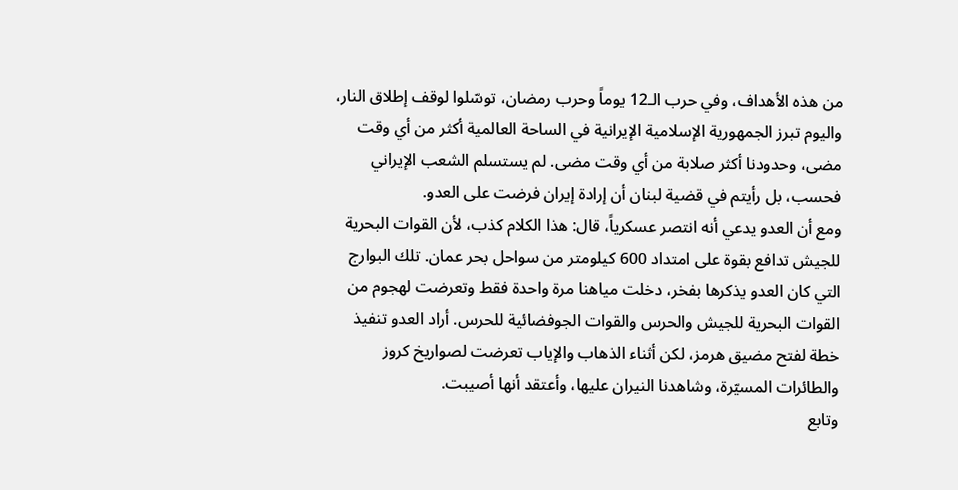من هذه الأهداف، وفي حرب الـ12 يوماً وحرب رمضان، توسّلوا لوقف إطلاق النار، واليوم تبرز الجمهورية الإسلامية الإيرانية في الساحة العالمية أكثر من أي وقت مضى، وحدودنا أكثر صلابة من أي وقت مضى. لم يستسلم الشعب الإيراني فحسب، بل رأيتم في قضية لبنان أن إرادة إيران فرضت على العدو.
ومع أن العدو يدعي أنه انتصر عسكرياً، قال: هذا الكلام كذب، لأن القوات البحرية للجيش تدافع بقوة على امتداد 600 كيلومتر من سواحل بحر عمان. تلك البوارج التي كان العدو يذكرها بفخر، دخلت مياهنا مرة واحدة فقط وتعرضت لهجوم من القوات البحرية للجيش والحرس والقوات الجوفضائية للحرس. أراد العدو تنفيذ خطة لفتح مضيق هرمز، لكن أثناء الذهاب والإياب تعرضت لصواريخ كروز والطائرات المسيّرة، وشاهدنا النيران عليها، وأعتقد أنها أصيبت.
وتابع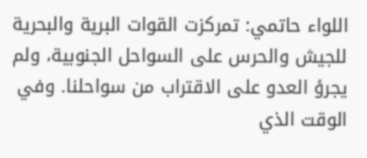اللواء حاتمي: تمركزت القوات البرية والبحرية للجيش والحرس على السواحل الجنوبية، ولم يجرؤ العدو على الاقتراب من سواحلنا. وفي الوقت الذي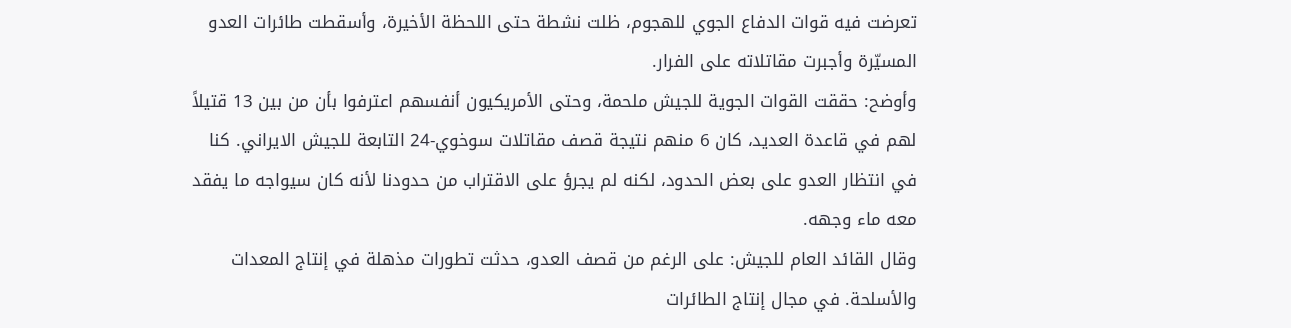تعرضت فيه قوات الدفاع الجوي للهجوم، ظلت نشطة حتى اللحظة الأخيرة، وأسقطت طائرات العدو المسيّرة وأجبرت مقاتلاته على الفرار.
وأوضح: حققت القوات الجوية للجيش ملحمة، وحتى الأمريكيون أنفسهم اعترفوا بأن من بين 13 قتيلاً لهم في قاعدة العديد، كان 6 منهم نتيجة قصف مقاتلات سوخوي-24 التابعة للجيش الايراني. كنا في انتظار العدو على بعض الحدود، لكنه لم يجرؤ على الاقتراب من حدودنا لأنه كان سيواجه ما يفقد معه ماء وجهه.
وقال القائد العام للجيش: على الرغم من قصف العدو، حدثت تطورات مذهلة في إنتاج المعدات والأسلحة. في مجال إنتاج الطائرات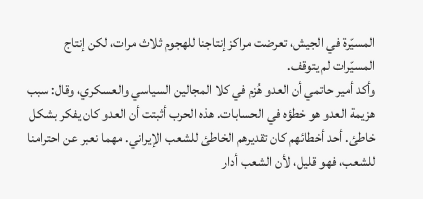المسيّرة في الجيش، تعرضت مراكز إنتاجنا للهجوم ثلاث مرات، لكن إنتاج المسيّرات لم يتوقف.
وأكد أمير حاتمي أن العدو هُزم في كلا المجالين السياسي والعسكري، وقال: سبب هزيمة العدو هو خطؤه في الحسابات. هذه الحرب أثبتت أن العدو كان يفكر بشكل خاطئ. أحد أخطائهم كان تقديرهم الخاطئ للشعب الإيراني. مهما نعبر عن احترامنا للشعب، فهو قليل، لأن الشعب أدار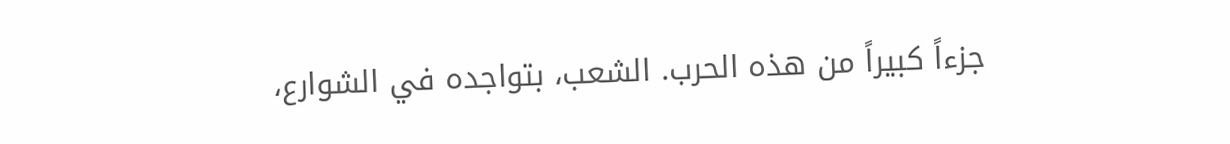جزءاً كبيراً من هذه الحرب. الشعب، بتواجده في الشوارع،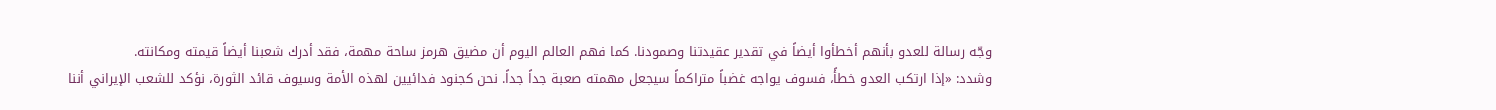وجّه رسالة للعدو بأنهم أخطأوا أيضاً في تقدير عقيدتنا وصمودنا. كما فهم العالم اليوم أن مضيق هرمز ساحة مهمة، فقد أدرك شعبنا أيضاً قيمته ومكانته.
وشدد: «إذا ارتكب العدو خطأً، فسوف يواجه غضباً متراكماً سيجعل مهمته صعبة جداً جداً. نحن كجنود فدائيين لهذه الأمة وسيوف قائد الثورة، نؤكد للشعب الإيراني أننا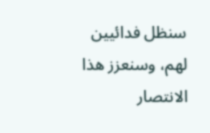سنظل فدائيين لهم، وسنعزز هذا الانتصار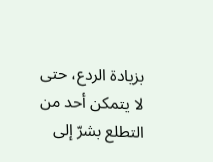بزيادة الردع، حتى لا يتمكن أحد من التطلع بشرّ إلى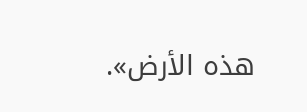هذه الأرض».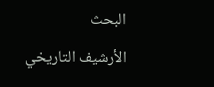البحث
الأرشيف التاريخي